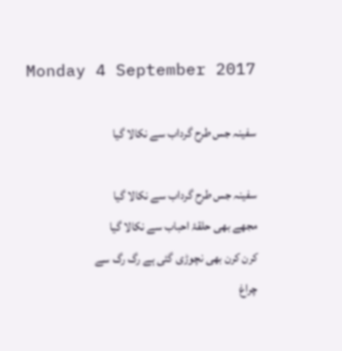Monday 4 September 2017

سفینہ جس طرح گرداب سے نکالا گیا

سفینہ جس طرح گرداب سے نکالا گیا
مجھے بھی حلقۂ احباب سے نکالا گیا
کرن کرن بھی نچوڑی گئی ہے رگ رگ سے
چراغ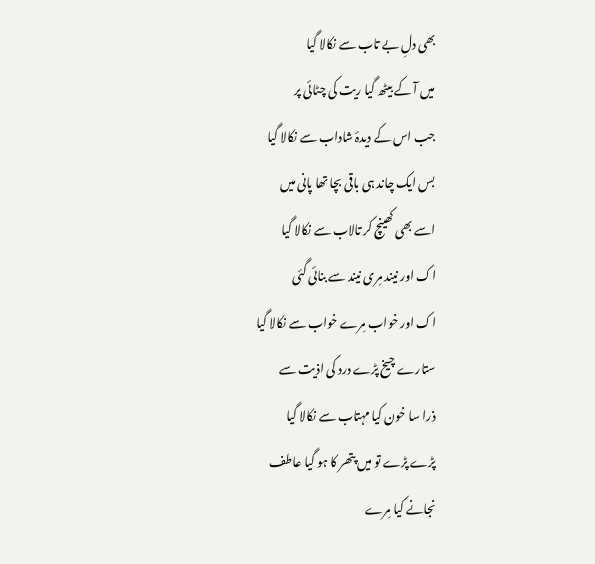بھی دلِ بے تاب سے نکالا گیا
میں آ کے بیٹھ گیا ریت کی چٹائی پر
جب اس کے دیدۂ شاداب سے نکالا گیا
بس ایک چاند ہی باقی بچا تھا پانی میں
اسے بھی کھینچ کر تالاب سے نکالا گیا
اک اور نیند مِری نیند سے بنائی گئی
اک اور خواب مِرے خواب سے نکالا گیا
ستارے چیخ پڑے درد کی اذیت سے
ذرا سا خون کیا مہتاب سے نکالا گیا
پڑے پڑے تو میں پتھر کا ہو گیا عاطف
نجانے کیا مِرے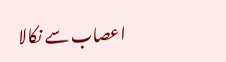اعصاب سے نکالا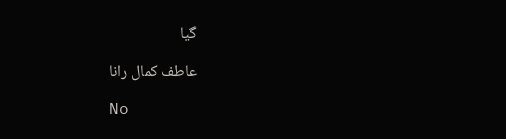گیا

عاطف کمال رانا

No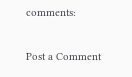comments:

Post a Comment